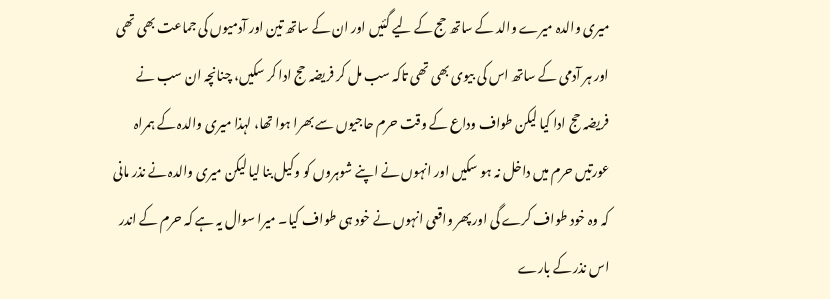میری والدہ میرے والد کے ساتھ حج کے لیے گئیں اور ان کے ساتھ تین اور آدمیوں کی جماعت بھی تھی اور ہر آدمی کے ساتھ اس کی بیوی بھی تھی تاکہ سب مل کر فریضہ حج ادا کر سکیں، چنانچہ ان سب نے فریضہ حج ادا کیا لیکن طواف وداع کے وقت حرم حاجیوں سے بھرا ہوا تھا، لہذا میری والدہ کے ہمراہ عورتیں حرم میں داخل نہ ہو سکیں اور انہوں نے اپنے شوہروں کو وکیل بنا لیا لیکن میری والدہ نے نذر مانی کہ وہ خود طواف کرے گی اور پھر واقعی انہوں نے خود ہی طواف کیا۔ میرا سوال یہ ہے کہ حرم کے اندر اس نذر کے بارے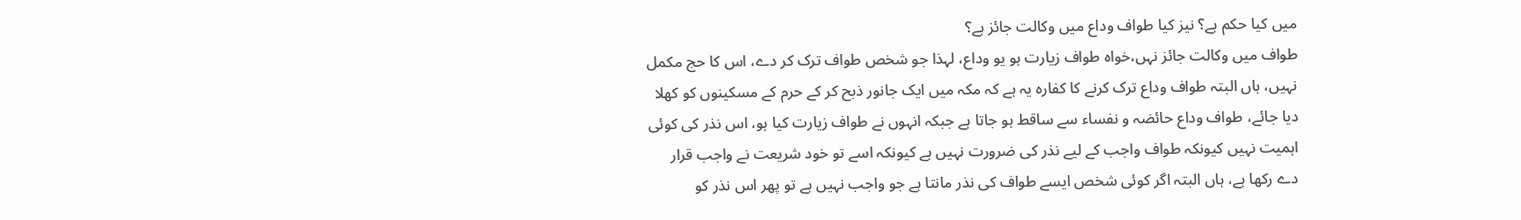میں کیا حکم ہے؟ نیز کیا طواف وداع میں وکالت جائز ہے؟
طواف میں وکالت جائز نہں،خواہ طواف زیارت ہو یو وداع، لہذا جو شخص طواف ترک کر دے، اس کا حج مکمل نہیں، ہاں البتہ طواف وداع ترک کرنے کا کفارہ یہ ہے کہ مکہ میں ایک جانور ذبح کر کے حرم کے مسکینوں کو کھلا دیا جائے، طواف وداع حائضہ و نفساء سے ساقط ہو جاتا ہے جبکہ انہوں نے طواف زیارت کیا ہو، اس نذر کی کوئی اہمیت نہیں کیونکہ طواف واجب کے لیے نذر کی ضرورت نہیں ہے کیونکہ اسے تو خود شریعت نے واجب قرار دے رکھا ہے، ہاں البتہ اگر کوئی شخص ایسے طواف کی نذر مانتا ہے جو واجب نہیں ہے تو پھر اس نذر کو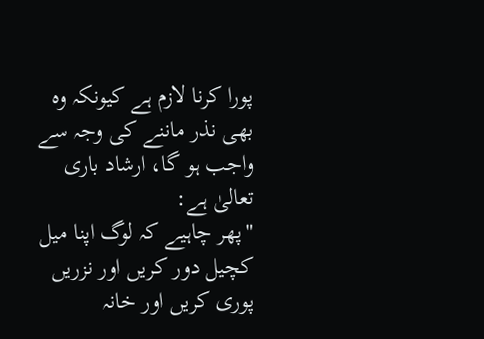پورا کرنا لازم ہے کیونکہ وہ بھی نذر ماننے کی وجہ سے واجب ہو گا، ارشاد باری تعالیٰ ہے:
"پھر چاہیے کہ لوگ اپنا میل کچیل دور کریں اور نزریں پوری کریں اور خانہ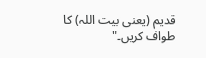قدیم (یعنی بیت اللہ) کا طواف کریں۔"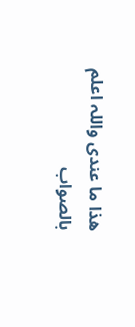ھذا ما عندی واللہ اعلم بالصواب